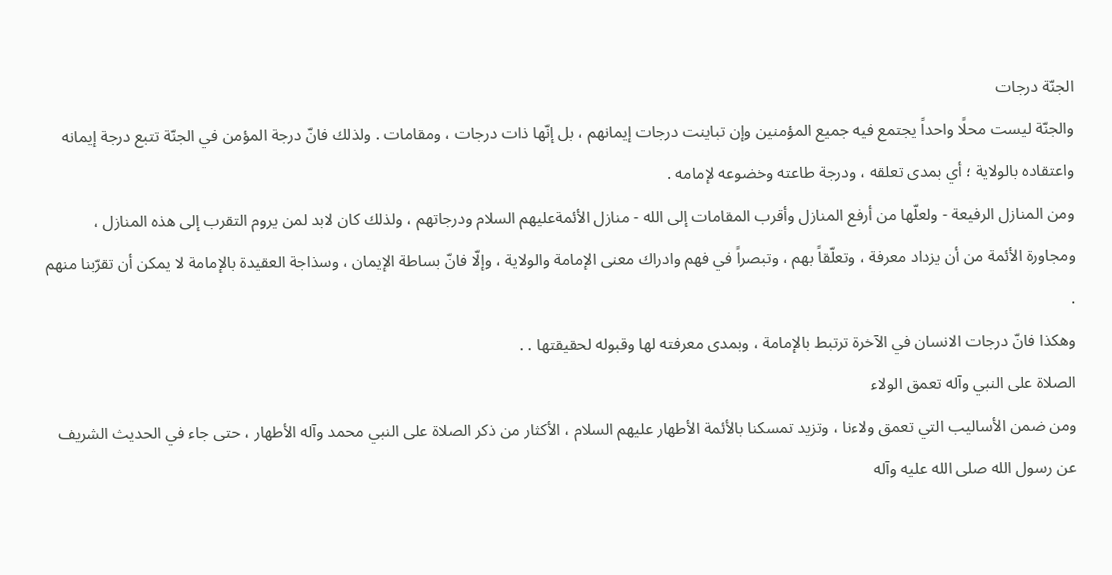الجنّة درجات
والجنّة ليست محلًا واحداً يجتمع فيه جميع المؤمنين وإن تباينت درجات إيمانهم ، بل إنّها ذات درجات ، ومقامات . ولذلك فانّ درجة المؤمن في الجنّة تتبع درجة إيمانه واعتقاده بالولاية ؛ أي بمدى تعلقه ، ودرجة طاعته وخضوعه لإمامه .
ومن المنازل الرفيعة - ولعلّها من أرفع المنازل وأقرب المقامات إلى الله - منازل الأئمةعليهم السلام ودرجاتهم ، ولذلك كان لابد لمن يروم التقرب إلى هذه المنازل ، ومجاورة الأئمة من أن يزداد معرفة ، وتعلّقاً بهم ، وتبصراً في فهم وادراك معنى الإمامة والولاية ، وإلّا فانّ بساطة الإيمان ، وسذاجة العقيدة بالإمامة لا يمكن أن تقرّبنا منهم .
وهكذا فانّ درجات الانسان في الآخرة ترتبط بالإمامة ، وبمدى معرفته لها وقبوله لحقيقتها . .
الصلاة على النبي وآله تعمق الولاء
ومن ضمن الأساليب التي تعمق ولاءنا ، وتزيد تمسكنا بالأئمة الأطهار عليهم السلام ، الأكثار من ذكر الصلاة على النبي محمد وآله الأطهار ، حتى جاء في الحديث الشريف عن رسول الله صلى الله عليه وآله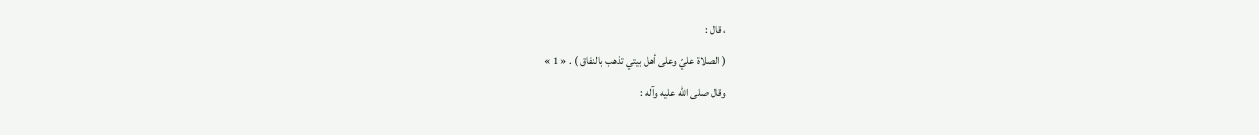، قال :
( الصلاة عليّ وعلى أهل بيتي تذهب بالنفاق ) . « 1 »
وقال صلى الله عليه وآله :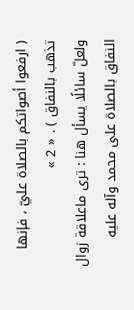( ارفعوا أصواتكم بالصلاة عليّ ، فإنها تذهب بالنفاق ) . « 2 »
ولعلّ سائلًا يسأل هنا : ترى ماعلاقة زوال النفاق بالصلاة على محمد وآله عليه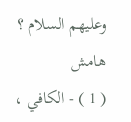وعليهم السلام ؟
هامش
( 1 ) - الكافي ،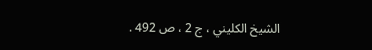الشيخ الكليني ، ج 2 ، ص 492 .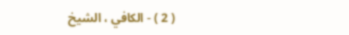( 2 ) - الكافي ، الشيخ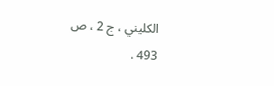الكليني ، ج 2 ، ص 493 .